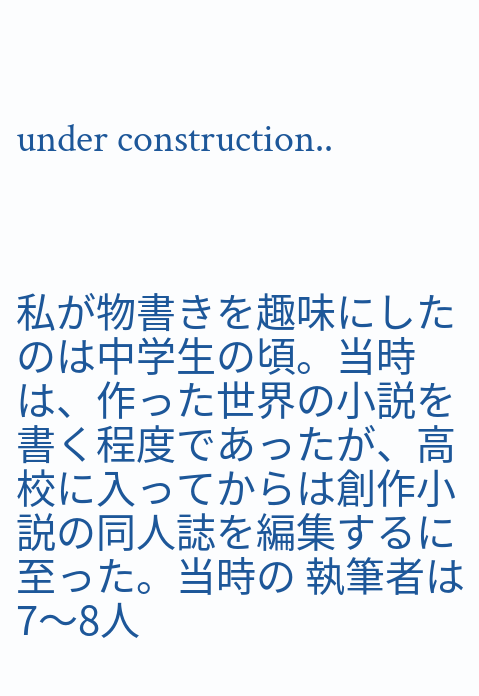under construction..



私が物書きを趣味にしたのは中学生の頃。当時は、作った世界の小説を書く程度であったが、高校に入ってからは創作小説の同人誌を編集するに至った。当時の 執筆者は7〜8人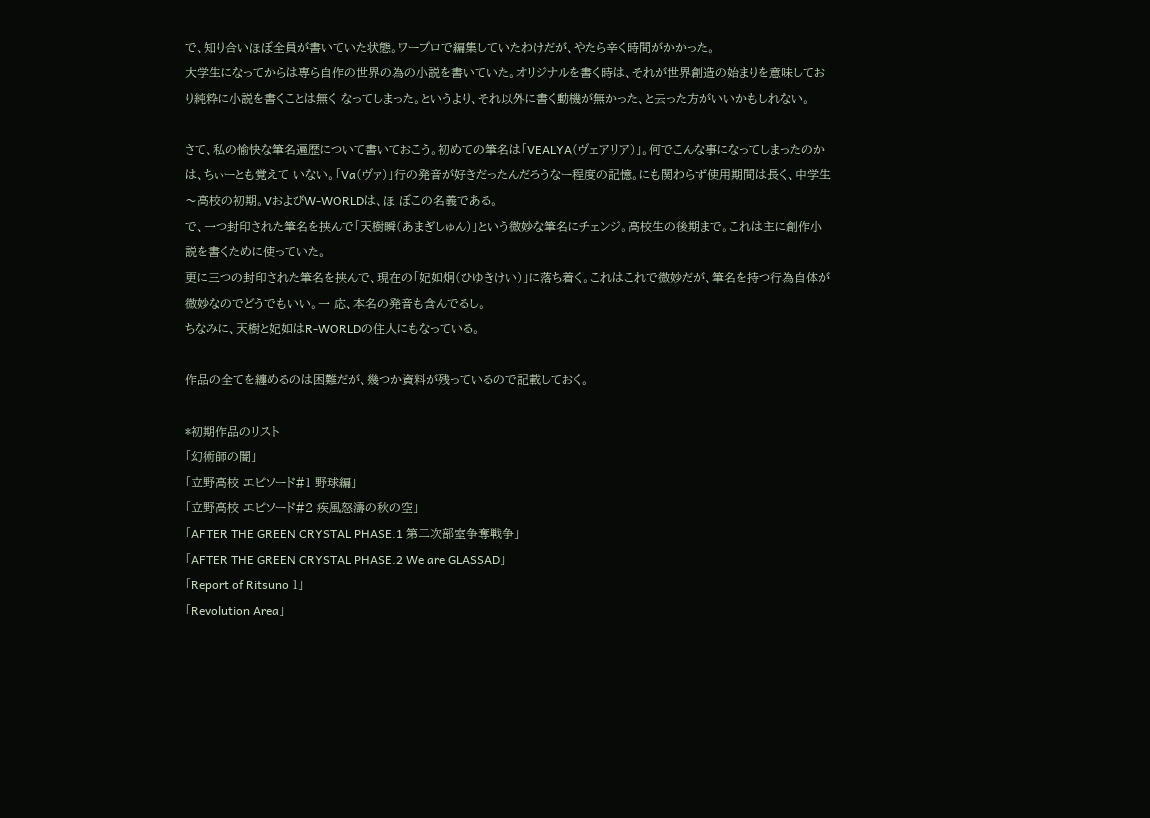で、知り合いほぼ全員が書いていた状態。ワープロで編集していたわけだが、やたら辛く時間がかかった。
大学生になってからは専ら自作の世界の為の小説を書いていた。オリジナルを書く時は、それが世界創造の始まりを意味しており純粋に小説を書くことは無く なってしまった。というより、それ以外に書く動機が無かった、と云った方がいいかもしれない。

さて、私の愉快な筆名遍歴について書いておこう。初めての筆名は「VEALYA(ヴェアリア)」。何でこんな事になってしまったのかは、ちぃーとも覚えて いない。「Va(ヴァ)」行の発音が好きだったんだろうなー程度の記憶。にも関わらず使用期間は長く、中学生〜高校の初期。VおよびW-WORLDは、ほ ぼこの名義である。
で、一つ封印された筆名を挟んで「天樹瞬(あまぎしゅん)」という微妙な筆名にチェンジ。高校生の後期まで。これは主に創作小説を書くために使っていた。
更に三つの封印された筆名を挟んで、現在の「妃如炯(ひゆきけい)」に落ち着く。これはこれで微妙だが、筆名を持つ行為自体が微妙なのでどうでもいい。一 応、本名の発音も含んでるし。
ちなみに、天樹と妃如はR-WORLDの住人にもなっている。

作品の全てを纏めるのは困難だが、幾つか資料が残っているので記載しておく。

*初期作品のリスト
「幻術師の闇」
「立野高校 エピソード#1 野球編」
「立野高校 エピソード#2 疾風怒濤の秋の空」
「AFTER THE GREEN CRYSTAL PHASE.1 第二次部室争奪戦争」
「AFTER THE GREEN CRYSTAL PHASE.2 We are GLASSAD」
「Report of Ritsuno 1」
「Revolution Area」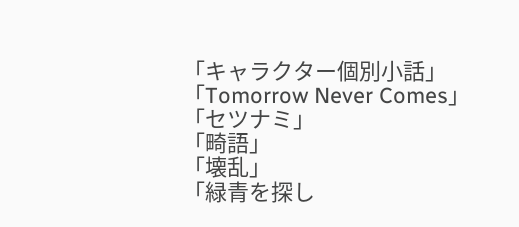「キャラクター個別小話」
「Tomorrow Never Comes」
「セツナミ」
「畸語」
「壊乱」
「緑青を探し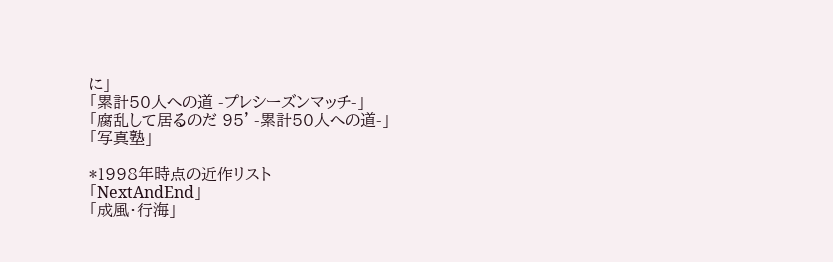に」
「累計50人への道 -プレシーズンマッチ-」
「腐乱して居るのだ 95' -累計50人への道-」
「写真塾」

*1998年時点の近作リスト
「NextAndEnd」
「成風・行海」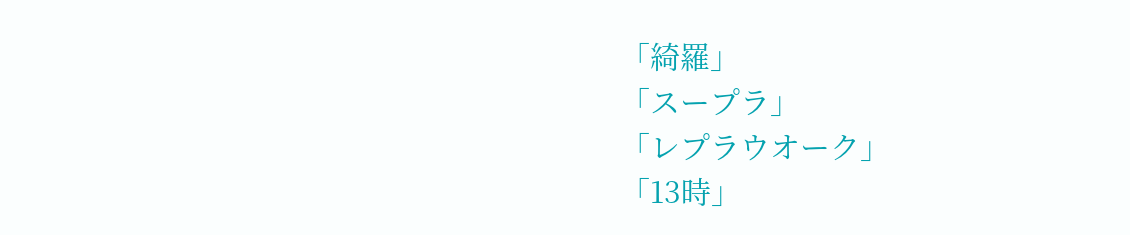「綺羅」
「スープラ」
「レプラウオーク」
「13時」